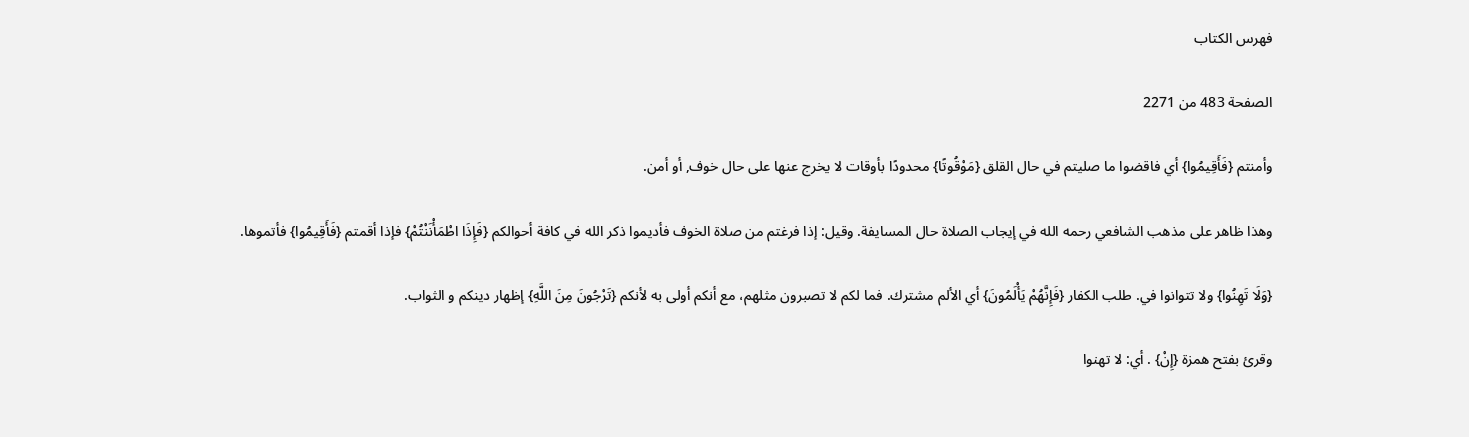فهرس الكتاب

الصفحة 483 من 2271

وأمنتم {فَأَقِيمُوا} أي فاقضوا ما صليتم في حال القلق {مَوْقُوتًا} محدودًا بأوقات لا يخرج عنها على حال خوف, أو أمن.

وهذا ظاهر على مذهب الشافعي رحمه الله في إيجاب الصلاة حال المسايفة. وقيل: إذا فرغتم من صلاة الخوف فأديموا ذكر الله في كافة أحوالكم {فَإِذَا اطْمَأْنَنْتُمْ} فإذا أقمتم {فَأَقِيمُوا} فأتموها.

{وَلَا تَهِنُوا} ولا تتوانوا في. طلب الكفار {فَإِنَّهُمْ يَأْلَمُونَ} أي الألم مشترك. فما لكم لا تصبرون مثلهم، مع أنكم أولى به لأنكم {تَرْجُونَ مِنَ اللَّهِ} إظهار دينكم و الثواب.

وقرئ بفتح همزة {إِنْ} . أي: لا تهنوا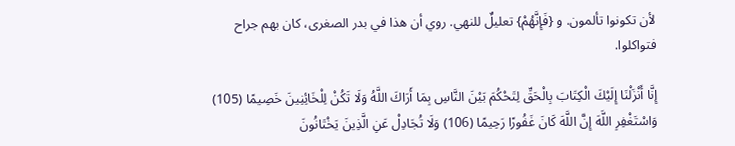لأن تكونوا تألمون. و {فَإِنَّهُمْ} تعليلٌ للنهي. روي أن هذا في بدر الصغرى، كان بهم جراح فتواكلوا.

إِنَّا أَنْزَلْنَا إِلَيْكَ الْكِتَابَ بِالْحَقِّ لِتَحْكُمَ بَيْنَ النَّاسِ بِمَا أَرَاكَ اللَّهُ وَلَا تَكُنْ لِلْخَائِنِينَ خَصِيمًا (105) وَاسْتَغْفِرِ اللَّهَ إِنَّ اللَّهَ كَانَ غَفُورًا رَحِيمًا (106) وَلَا تُجَادِلْ عَنِ الَّذِينَ يَخْتَانُونَ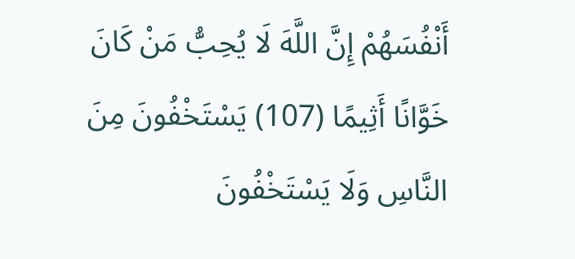أَنْفُسَهُمْ إِنَّ اللَّهَ لَا يُحِبُّ مَنْ كَانَ خَوَّانًا أَثِيمًا (107) يَسْتَخْفُونَ مِنَ النَّاسِ وَلَا يَسْتَخْفُونَ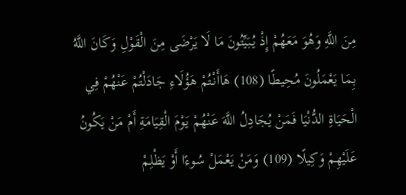مِنَ اللَّهِ وَهُوَ مَعَهُمْ إِذْ يُبَيِّتُونَ مَا لَا يَرْضَى مِنَ الْقَوْلِ وَكَانَ اللَّهُ بِمَا يَعْمَلُونَ مُحِيطًا (108) هَاأَنْتُمْ هَؤُلَاءِ جَادَلْتُمْ عَنْهُمْ فِي الْحَيَاةِ الدُّنْيَا فَمَنْ يُجَادِلُ اللَّهَ عَنْهُمْ يَوْمَ الْقِيَامَةِ أَمْ مَنْ يَكُونُ عَلَيْهِمْ وَكِيلًا (109) وَمَنْ يَعْمَلْ سُوءًا أَوْ يَظْلِمْ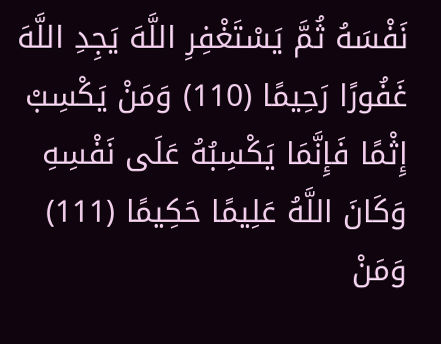نَفْسَهُ ثُمَّ يَسْتَغْفِرِ اللَّهَ يَجِدِ اللَّهَ غَفُورًا رَحِيمًا (110) وَمَنْ يَكْسِبْ إِثْمًا فَإِنَّمَا يَكْسِبُهُ عَلَى نَفْسِهِ وَكَانَ اللَّهُ عَلِيمًا حَكِيمًا (111) وَمَنْ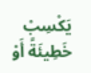يَكْسِبْ خَطِيئَةً أَوْ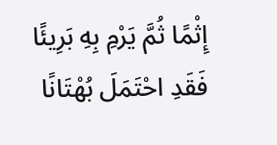إِثْمًا ثُمَّ يَرْمِ بِهِ بَرِيئًا فَقَدِ احْتَمَلَ بُهْتَانًا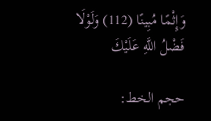وَإِثْمًا مُبِينًا (112) وَلَوْلَا فَضْلُ اللَّهِ عَلَيْكَ

حجم الخط: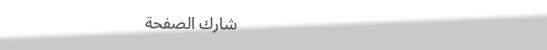شارك الصفحة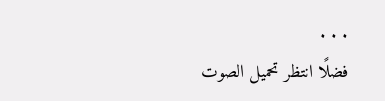. . .
فضلًا انتظر تحميل الصوت